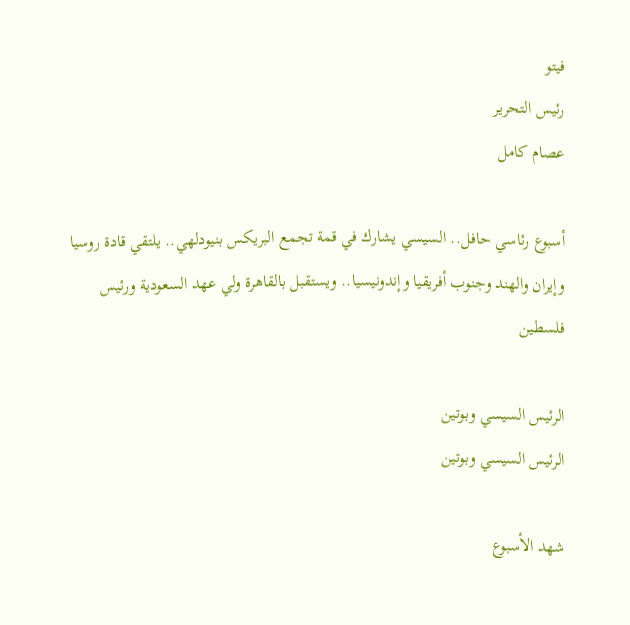فيتو
رئيس التحرير
عصام كامل

أسبوع رئاسي حافل.. السيسي يشارك في قمة تجمع البريكس بنيودلهي.. يلتقي قادة روسيا وإيران والهند وجنوب أفريقيا وإندونيسيا.. ويستقبل بالقاهرة ولي عهد السعودية ورئيس فلسطين

الرئيس السيسي وبوتين
الرئيس السيسي وبوتين

شهد الأسبوع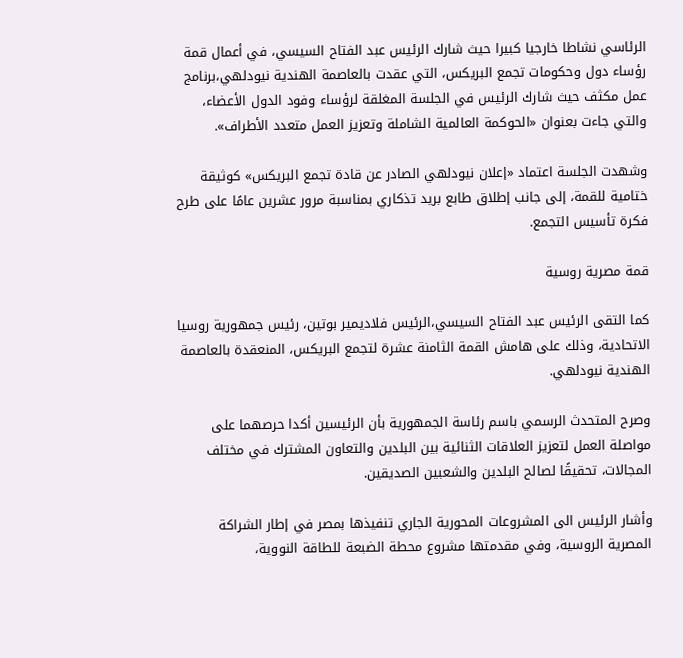الرئاسي نشاطا خارجيا كبيرا حيث شارك الرئيس عبد الفتاح السيسي، في أعمال قمة رؤساء دول وحكومات تجمع البريكس، التي عقدت بالعاصمة الهندية نيودلهي،برنامج عمل مكثف حيث شارك الرئيس في الجلسة المغلقة لرؤساء وفود الدول الأعضاء، والتي جاءت بعنوان «الحوكمة العالمية الشاملة وتعزيز العمل متعدد الأطراف».

وشهدت الجلسة اعتماد «إعلان نيودلهي الصادر عن قادة تجمع البريكس» كوثيقة ختامية للقمة، إلى جانب إطلاق طابع بريد تذكاري بمناسبة مرور عشرين عامًا على طرح فكرة تأسيس التجمع.

قمة مصرية روسية

كما التقى الرئيس عبد الفتاح السيسي،الرئيس فلاديمير بوتين، رئيس جمهورية روسيا الاتحادية، وذلك على هامش القمة الثامنة عشرة لتجمع البريكس، المنعقدة بالعاصمة الهندية نيودلهي.

وصرح المتحدث الرسمي باسم رئاسة الجمهورية بأن الرئيسين أكدا حرصهما على مواصلة العمل لتعزيز العلاقات الثنائية بين البلدين والتعاون المشترك في مختلف المجالات، تحقيقًا لصالح البلدين والشعبين الصديقين.

وأشار الرئيس الى المشروعات المحورية الجاري تنفيذها بمصر في إطار الشراكة المصرية الروسية، وفي مقدمتها مشروع محطة الضبعة للطاقة النووية،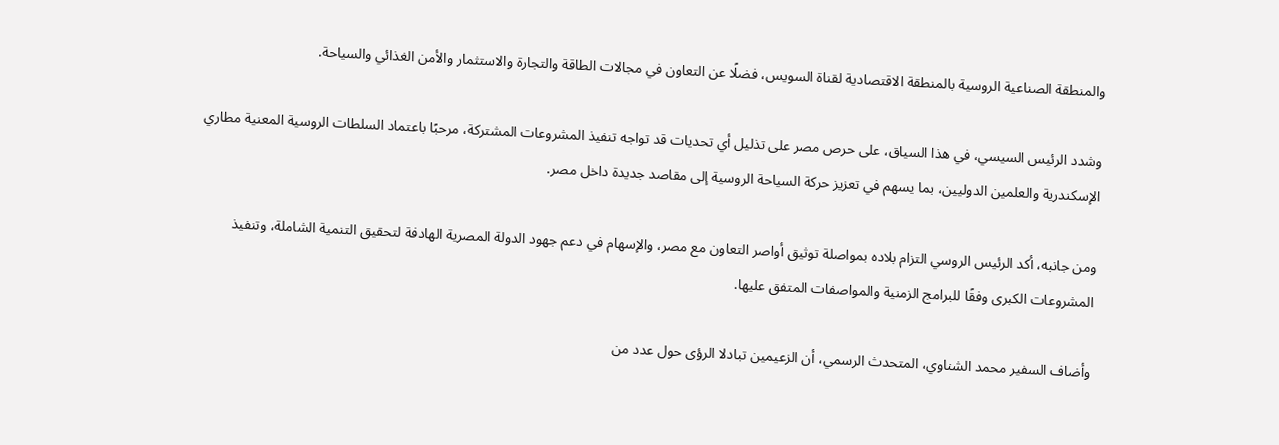والمنطقة الصناعية الروسية بالمنطقة الاقتصادية لقناة السويس، فضلًا عن التعاون في مجالات الطاقة والتجارة والاستثمار والأمن الغذائي والسياحة.

وشدد الرئيس السيسي، في هذا السياق، على حرص مصر على تذليل أي تحديات قد تواجه تنفيذ المشروعات المشتركة، مرحبًا باعتماد السلطات الروسية المعنية مطاري الإسكندرية والعلمين الدوليين، بما يسهم في تعزيز حركة السياحة الروسية إلى مقاصد جديدة داخل مصر.

ومن جانبه، أكد الرئيس الروسي التزام بلاده بمواصلة توثيق أواصر التعاون مع مصر، والإسهام في دعم جهود الدولة المصرية الهادفة لتحقيق التنمية الشاملة، وتنفيذ المشروعات الكبرى وفقًا للبرامج الزمنية والمواصفات المتفق عليها.

وأضاف السفير محمد الشناوي، المتحدث الرسمي، أن الزعيمين تبادلا الرؤى حول عدد من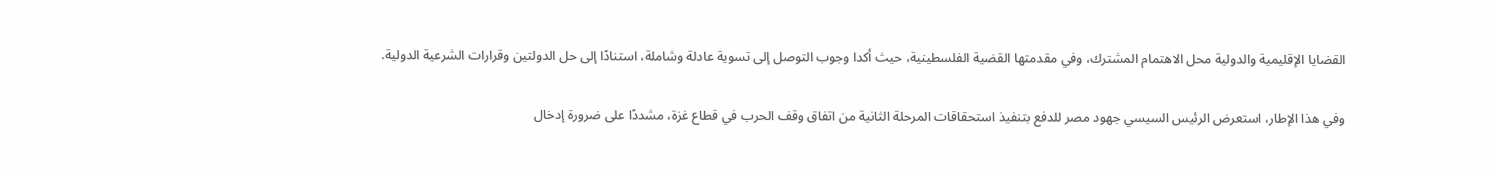القضايا الإقليمية والدولية محل الاهتمام المشترك، وفي مقدمتها القضية الفلسطينية، حيث أكدا وجوب التوصل إلى تسوية عادلة وشاملة، استنادًا إلى حل الدولتين وقرارات الشرعية الدولية.

وفي هذا الإطار، استعرض الرئيس السيسي جهود مصر للدفع بتنفيذ استحقاقات المرحلة الثانية من اتفاق وقف الحرب في قطاع غزة، مشددًا على ضرورة إدخال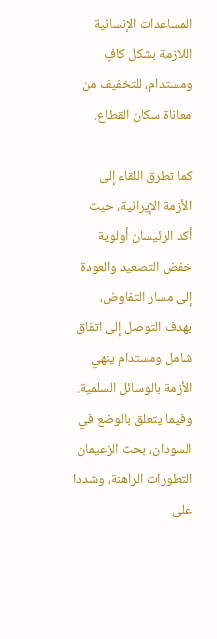المساعدات الإنسانية اللازمة بشكل كافٍ ومستدام، للتخفيف من معاناة سكان القطاع.

كما تطرق اللقاء إلى الأزمة الإيرانية، حيث أكد الرئيسان أولوية خفض التصعيد والعودة إلى مسار التفاوض، بهدف التوصل إلى اتفاق شامل ومستدام ينهي الأزمة بالوسائل السلمية. وفيما يتعلق بالوضع في السودان، بحث الزعيمان التطورات الراهنة، وشددا على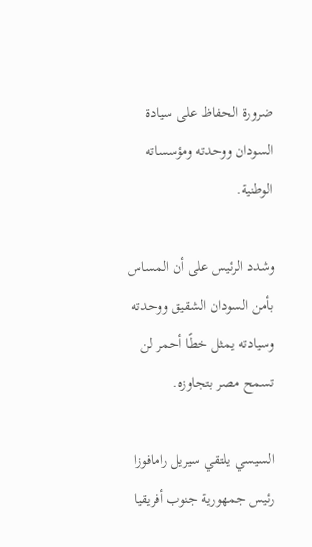ضرورة الحفاظ على سيادة السودان ووحدته ومؤسساته الوطنية.

وشدد الرئيس على أن المساس بأمن السودان الشقيق ووحدته وسيادته يمثل خطًا أحمر لن تسمح مصر بتجاوزه.

السيسي يلتقي سيريل رامافوزا رئيس جمهورية جنوب أفريقيا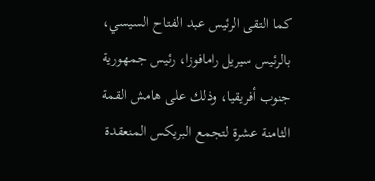كما التقى الرئيس عبد الفتاح السيسي، بالرئيس سيريل رامافوزا، رئيس جمهورية جنوب أفريقيا، وذلك على هامش القمة الثامنة عشرة لتجمع البريكس المنعقدة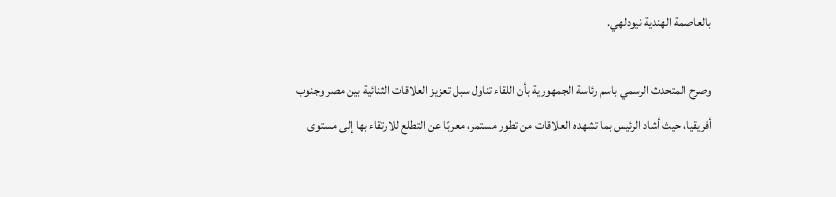بالعاصمة الهندية نيودلهي.

وصرح المتحدث الرسمي باسم رئاسة الجمهورية بأن اللقاء تناول سبل تعزيز العلاقات الثنائية بين مصر وجنوب أفريقيا، حيث أشاد الرئيس بما تشهده العلاقات من تطور مستمر، معربًا عن التطلع للارتقاء بها إلى مستوى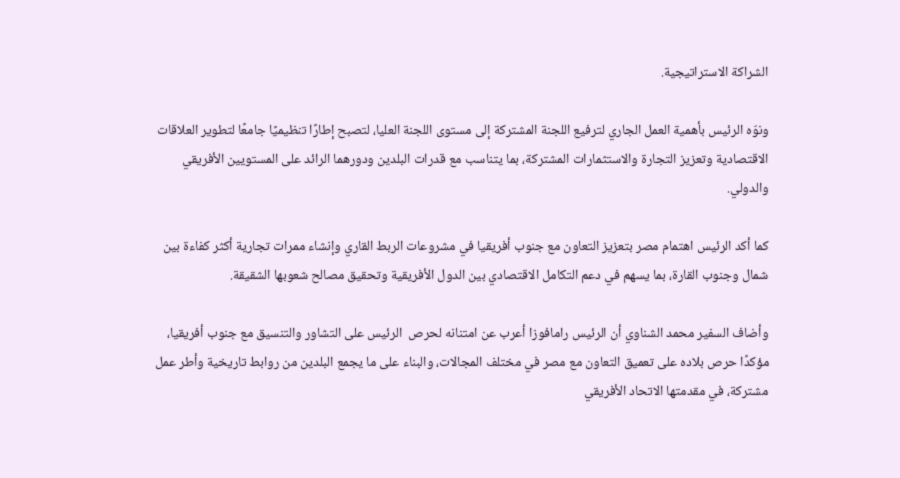الشراكة الاستراتيجية.

ونوّه الرئيس بأهمية العمل الجاري لترفيع اللجنة المشتركة إلى مستوى اللجنة العليا، لتصبح إطارًا تنظيميًا جامعًا لتطوير العلاقات الاقتصادية وتعزيز التجارة والاستثمارات المشتركة، بما يتناسب مع قدرات البلدين ودورهما الرائد على المستويين الأفريقي والدولي.

كما أكد الرئيس اهتمام مصر بتعزيز التعاون مع جنوب أفريقيا في مشروعات الربط القاري وإنشاء ممرات تجارية أكثر كفاءة بين شمال وجنوب القارة، بما يسهم في دعم التكامل الاقتصادي بين الدول الأفريقية وتحقيق مصالح شعوبها الشقيقة.

وأضاف السفير محمد الشناوي أن الرئيس رامافوزا أعرب عن امتنانه لحرص  الرئيس على التشاور والتنسيق مع جنوب أفريقيا، مؤكدًا حرص بلاده على تعميق التعاون مع مصر في مختلف المجالات، والبناء على ما يجمع البلدين من روابط تاريخية وأطر عمل مشتركة، في مقدمتها الاتحاد الأفريقي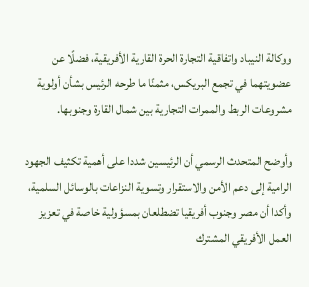ووكالة النيباد واتفاقية التجارة الحرة القارية الأفريقية، فضلًا عن عضويتهما في تجمع البريكس، مثمنًا ما طرحه الرئيس بشأن أولوية مشروعات الربط والممرات التجارية بين شمال القارة وجنوبها.

وأوضح المتحدث الرسمي أن الرئيسين شددا على أهمية تكثيف الجهود الرامية إلى دعم الأمن والاستقرار وتسوية النزاعات بالوسائل السلمية، وأكدا أن مصر وجنوب أفريقيا تضطلعان بمسؤولية خاصة في تعزيز العمل الأفريقي المشترك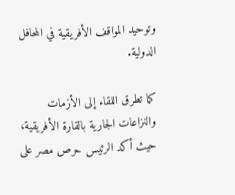وتوحيد المواقف الأفريقية في المحافل الدولية.

كما تطرق اللقاء إلى الأزمات والنزاعات الجارية بالقارة الأفريقية، حيث أكد الرئيس حرص مصر على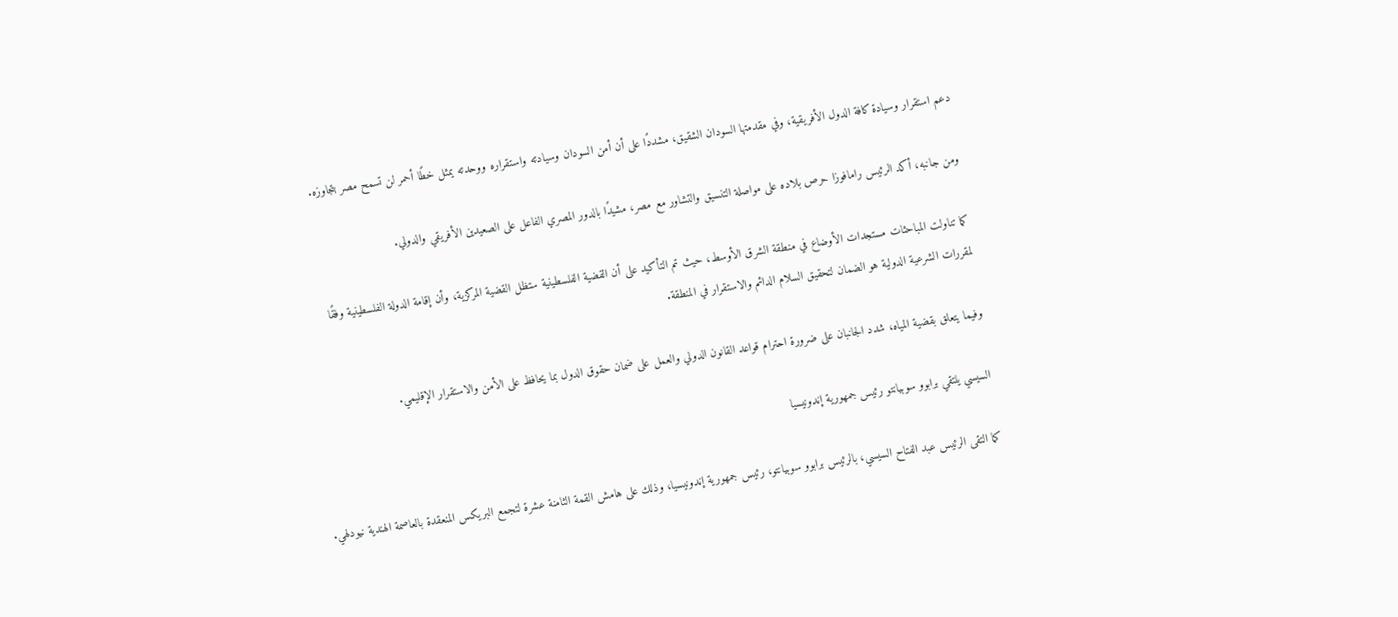دعم استقرار وسيادة كافة الدول الأفريقية، وفي مقدمتها السودان الشقيق، مشددًا على أن أمن السودان وسيادته واستقراره ووحدته يمثل خطًا أحمر لن تسمح مصر بتجاوزه.

ومن جانبه، أكد الرئيس رامافوزا حرص بلاده على مواصلة التنسيق والتشاور مع مصر، مشيدًا بالدور المصري الفاعل على الصعيدين الأفريقي والدولي.

كما تناولت المباحثات مستجدات الأوضاع في منطقة الشرق الأوسط، حيث تم التأكيد على أن القضية الفلسطينية ستظل القضية المركزية، وأن إقامة الدولة الفلسطينية وفقًا لمقررات الشرعية الدولية هو الضمان لتحقيق السلام الدائم والاستقرار في المنطقة.

وفيما يتعلق بقضية المياه، شدد الجانبان على ضرورة احترام قواعد القانون الدولي والعمل على ضمان حقوق الدول بما يحافظ على الأمن والاستقرار الإقليمي.

السيسي يلتقي برابوو سوبيانتو رئيس جمهورية إندونيسيا

كما التقى الرئيس عبد الفتاح السيسي، بالرئيس برابوو سوبيانتو، رئيس جمهورية إندونيسيا، وذلك على هامش القمة الثامنة عشرة لتجمع البريكس المنعقدة بالعاصمة الهندية نيودلهي.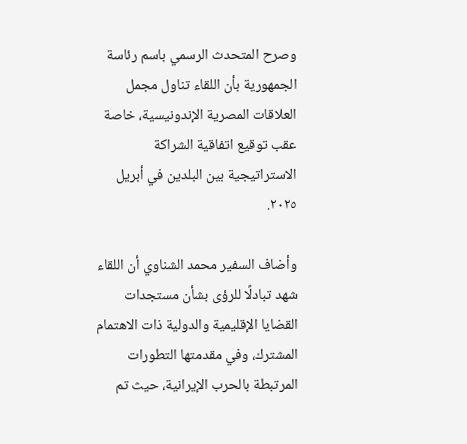وصرح المتحدث الرسمي باسم رئاسة الجمهورية بأن اللقاء تناول مجمل العلاقات المصرية الإندونيسية، خاصة عقب توقيع اتفاقية الشراكة الاستراتيجية بين البلدين في أبريل ٢٠٢٥.

وأضاف السفير محمد الشناوي أن اللقاء شهد تبادلًا للرؤى بشأن مستجدات القضايا الإقليمية والدولية ذات الاهتمام المشترك، وفي مقدمتها التطورات المرتبطة بالحرب الإيرانية، حيث تم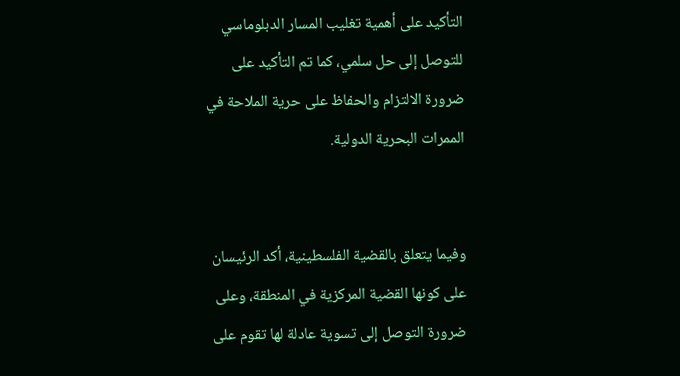التأكيد على أهمية تغليب المسار الدبلوماسي للتوصل إلى حل سلمي، كما تم التأكيد على ضرورة الالتزام والحفاظ على حرية الملاحة في الممرات البحرية الدولية.


وفيما يتعلق بالقضية الفلسطينية، أكد الرئيسان على كونها القضية المركزية في المنطقة، وعلى ضرورة التوصل إلى تسوية عادلة لها تقوم على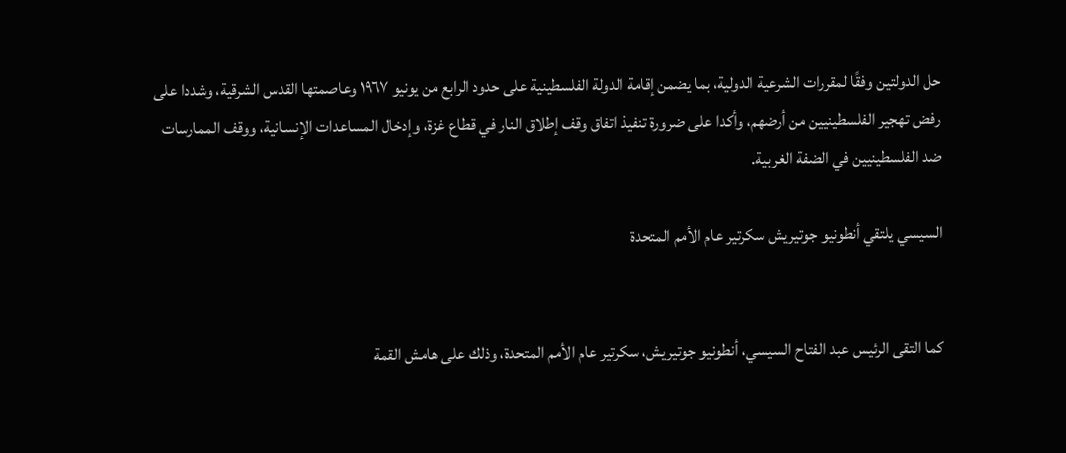حل الدولتين وفقًا لمقررات الشرعية الدولية، بما يضمن إقامة الدولة الفلسطينية على حدود الرابع من يونيو ١٩٦٧ وعاصمتها القدس الشرقية، وشددا على رفض تهجير الفلسطينيين من أرضهم، وأكدا على ضرورة تنفيذ اتفاق وقف إطلاق النار في قطاع غزة، وإدخال المساعدات الإنسانية، ووقف الممارسات ضد الفلسطينيين في الضفة الغربية.

السيسي يلتقي أنطونيو جوتيريش سكرتير عام الأمم المتحدة


كما التقى الرئيس عبد الفتاح السيسي، أنطونيو جوتيريش، سكرتير عام الأمم المتحدة، وذلك على هامش القمة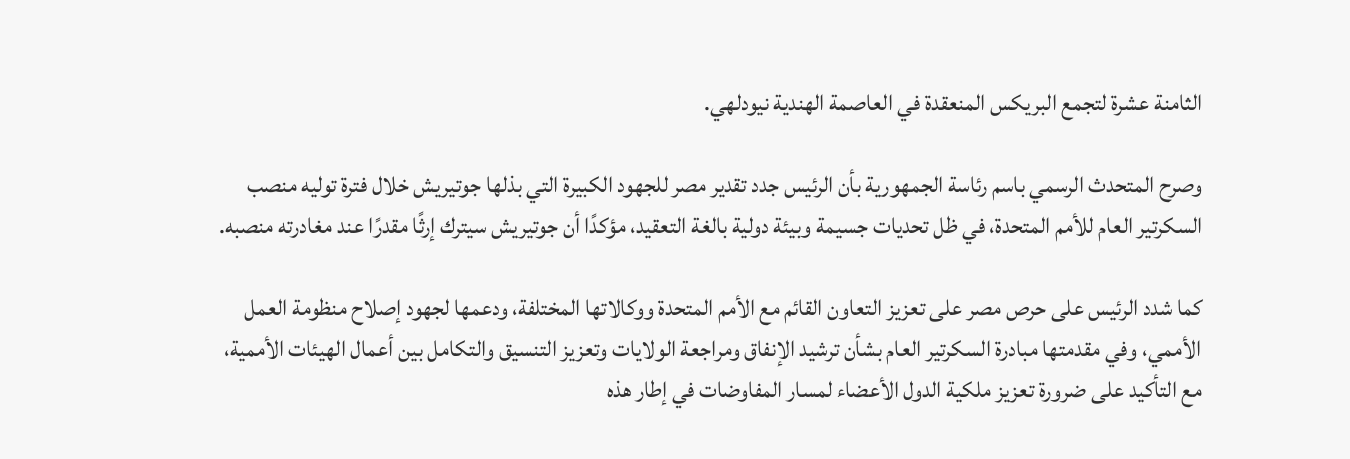الثامنة عشرة لتجمع البريكس المنعقدة في العاصمة الهندية نيودلهي.

وصرح المتحدث الرسمي باسم رئاسة الجمهورية بأن الرئيس جدد تقدير مصر للجهود الكبيرة التي بذلها جوتيريش خلال فترة توليه منصب السكرتير العام للأمم المتحدة، في ظل تحديات جسيمة وبيئة دولية بالغة التعقيد، مؤكدًا أن جوتيريش سيترك إرثًا مقدرًا عند مغادرته منصبه.

كما شدد الرئيس على حرص مصر على تعزيز التعاون القائم مع الأمم المتحدة ووكالاتها المختلفة، ودعمها لجهود إصلاح منظومة العمل الأممي، وفي مقدمتها مبادرة السكرتير العام بشأن ترشيد الإنفاق ومراجعة الولايات وتعزيز التنسيق والتكامل بين أعمال الهيئات الأممية، مع التأكيد على ضرورة تعزيز ملكية الدول الأعضاء لمسار المفاوضات في إطار هذه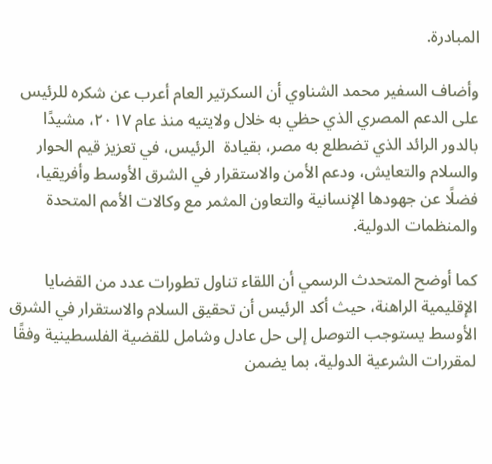المبادرة.

وأضاف السفير محمد الشناوي أن السكرتير العام أعرب عن شكره للرئيس على الدعم المصري الذي حظي به خلال ولايتيه منذ عام ٢٠١٧، مشيدًا بالدور الرائد الذي تضطلع به مصر، بقيادة  الرئيس، في تعزيز قيم الحوار والسلام والتعايش، ودعم الأمن والاستقرار في الشرق الأوسط وأفريقيا، فضلًا عن جهودها الإنسانية والتعاون المثمر مع وكالات الأمم المتحدة والمنظمات الدولية.

كما أوضح المتحدث الرسمي أن اللقاء تناول تطورات عدد من القضايا الإقليمية الراهنة، حيث أكد الرئيس أن تحقيق السلام والاستقرار في الشرق الأوسط يستوجب التوصل إلى حل عادل وشامل للقضية الفلسطينية وفقًا لمقررات الشرعية الدولية، بما يضمن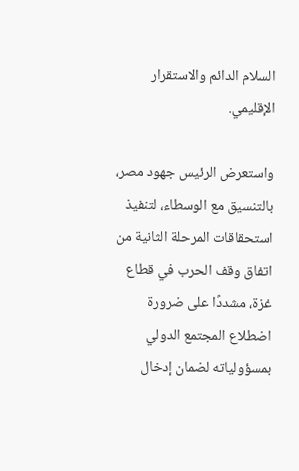السلام الدائم والاستقرار الإقليمي.

واستعرض الرئيس جهود مصر، بالتنسيق مع الوسطاء، لتنفيذ استحقاقات المرحلة الثانية من اتفاق وقف الحرب في قطاع غزة، مشددًا على ضرورة اضطلاع المجتمع الدولي بمسؤولياته لضمان إدخال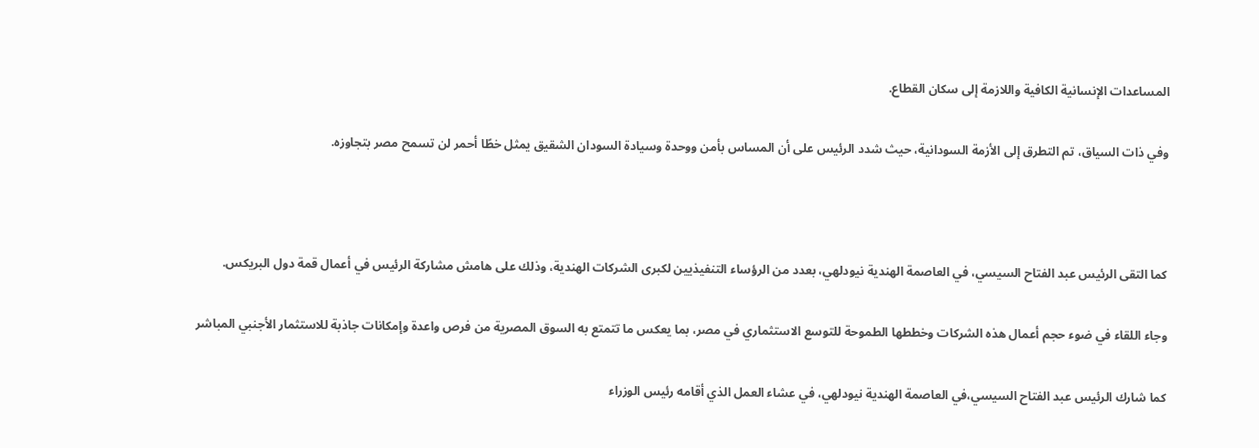المساعدات الإنسانية الكافية واللازمة إلى سكان القطاع.

وفي ذات السياق، تم التطرق إلى الأزمة السودانية، حيث شدد الرئيس على أن المساس بأمن ووحدة وسيادة السودان الشقيق يمثل خطًا أحمر لن تسمح مصر بتجاوزه.



كما التقى الرئيس عبد الفتاح السيسي، في العاصمة الهندية نيودلهي، بعدد من الرؤساء التنفيذيين لكبرى الشركات الهندية، وذلك على هامش مشاركة الرئيس في أعمال قمة دول البريكس.

وجاء اللقاء في ضوء حجم أعمال هذه الشركات وخططها الطموحة للتوسع الاستثماري في مصر، بما يعكس ما تتمتع به السوق المصرية من فرص واعدة وإمكانات جاذبة للاستثمار الأجنبي المباشر

كما شارك الرئيس عبد الفتاح السيسي،في العاصمة الهندية نيودلهي، في عشاء العمل الذي أقامه رئيس الوزراء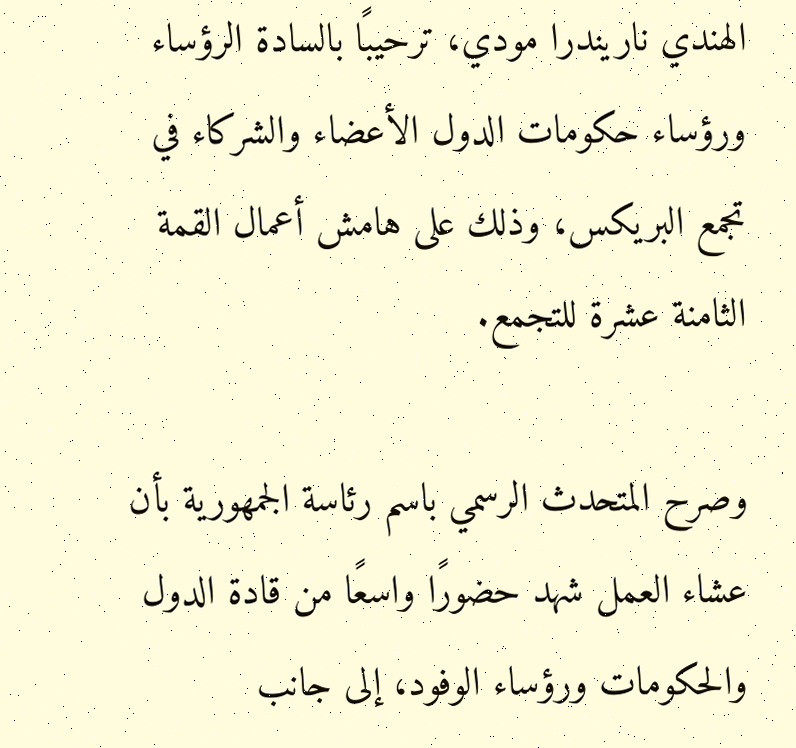الهندي ناريندرا مودي، ترحيبًا بالسادة الرؤساء ورؤساء حكومات الدول الأعضاء والشركاء في تجمع البريكس، وذلك على هامش أعمال القمة الثامنة عشرة للتجمع.

وصرح المتحدث الرسمي باسم رئاسة الجمهورية بأن عشاء العمل شهد حضورًا واسعًا من قادة الدول والحكومات ورؤساء الوفود، إلى جانب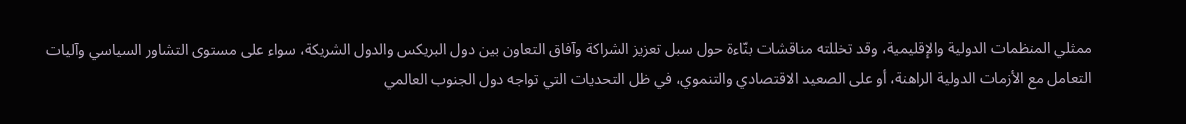ممثلي المنظمات الدولية والإقليمية، وقد تخللته مناقشات بنّاءة حول سبل تعزيز الشراكة وآفاق التعاون بين دول البريكس والدول الشريكة، سواء على مستوى التشاور السياسي وآليات التعامل مع الأزمات الدولية الراهنة، أو على الصعيد الاقتصادي والتنموي، في ظل التحديات التي تواجه دول الجنوب العالمي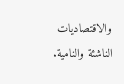والاقتصاديات الناشئة والنامية.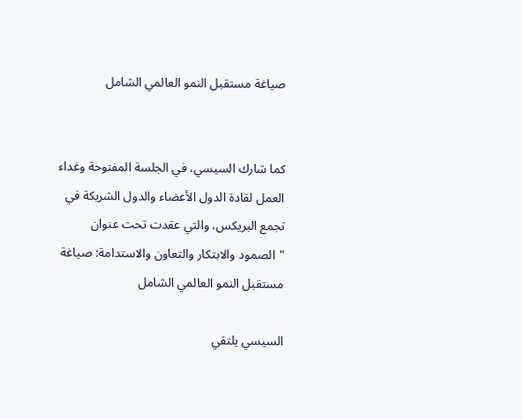صياغة مستقبل النمو العالمي الشامل


كما شارك السيسي، في الجلسة المفتوحة وغداء العمل لقادة الدول الأعضاء والدول الشريكة في تجمع البريكس، والتي عقدت تحت عنوان "الصمود والابتكار والتعاون والاستدامة: صياغة مستقبل النمو العالمي الشامل

السيسي يلتقي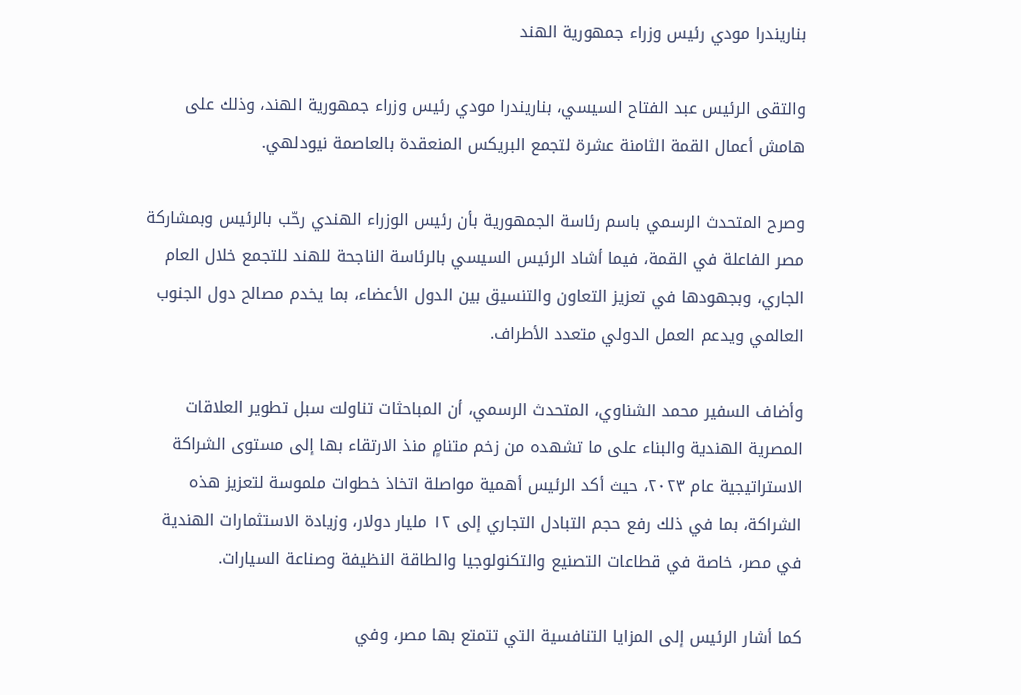بناريندرا مودي رئيس وزراء جمهورية الهند

والتقى الرئيس عبد الفتاح السيسي، بناريندرا مودي رئيس وزراء جمهورية الهند، وذلك على هامش أعمال القمة الثامنة عشرة لتجمع البريكس المنعقدة بالعاصمة نيودلهي.

وصرح المتحدث الرسمي باسم رئاسة الجمهورية بأن رئيس الوزراء الهندي رحّب بالرئيس وبمشاركة مصر الفاعلة في القمة، فيما أشاد الرئيس السيسي بالرئاسة الناجحة للهند للتجمع خلال العام الجاري، وبجهودها في تعزيز التعاون والتنسيق بين الدول الأعضاء، بما يخدم مصالح دول الجنوب العالمي ويدعم العمل الدولي متعدد الأطراف.

وأضاف السفير محمد الشناوي، المتحدث الرسمي، أن المباحثات تناولت سبل تطوير العلاقات المصرية الهندية والبناء على ما تشهده من زخم متنامٍ منذ الارتقاء بها إلى مستوى الشراكة الاستراتيجية عام ٢٠٢٣، حيث أكد الرئيس أهمية مواصلة اتخاذ خطوات ملموسة لتعزيز هذه الشراكة، بما في ذلك رفع حجم التبادل التجاري إلى ١٢ مليار دولار، وزيادة الاستثمارات الهندية في مصر، خاصة في قطاعات التصنيع والتكنولوجيا والطاقة النظيفة وصناعة السيارات.

كما أشار الرئيس إلى المزايا التنافسية التي تتمتع بها مصر، وفي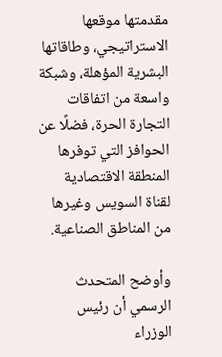مقدمتها موقعها الاستراتيجي، وطاقاتها البشرية المؤهلة، وشبكة واسعة من اتفاقات التجارة الحرة، فضلًا عن الحوافز التي توفرها المنطقة الاقتصادية لقناة السويس وغيرها من المناطق الصناعية.

وأوضح المتحدث الرسمي أن رئيس الوزراء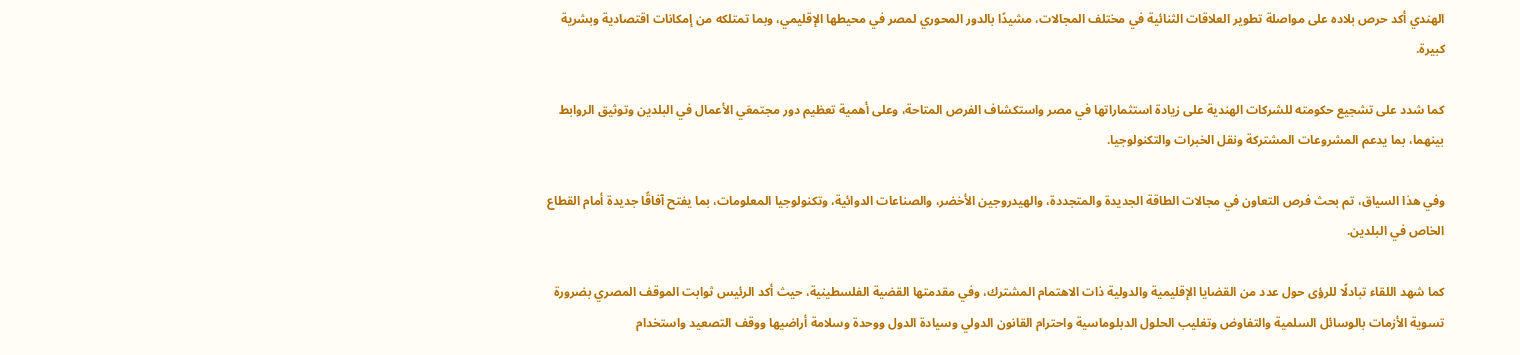الهندي أكد حرص بلاده على مواصلة تطوير العلاقات الثنائية في مختلف المجالات، مشيدًا بالدور المحوري لمصر في محيطها الإقليمي، وبما تمتلكه من إمكانات اقتصادية وبشرية كبيرة.

كما شدد على تشجيع حكومته للشركات الهندية على زيادة استثماراتها في مصر واستكشاف الفرص المتاحة، وعلى أهمية تعظيم دور مجتمعَي الأعمال في البلدين وتوثيق الروابط بينهما، بما يدعم المشروعات المشتركة ونقل الخبرات والتكنولوجيا.

وفي هذا السياق، تم بحث فرص التعاون في مجالات الطاقة الجديدة والمتجددة، والهيدروجين الأخضر، والصناعات الدوائية، وتكنولوجيا المعلومات، بما يفتح آفاقًا جديدة أمام القطاع الخاص في البلدين.

كما شهد اللقاء تبادلًا للرؤى حول عدد من القضايا الإقليمية والدولية ذات الاهتمام المشترك، وفي مقدمتها القضية الفلسطينية، حيث أكد الرئيس ثوابت الموقف المصري بضرورة تسوية الأزمات بالوسائل السلمية والتفاوض وتغليب الحلول الدبلوماسية واحترام القانون الدولي وسيادة الدول ووحدة وسلامة أراضيها ووقف التصعيد واستخدام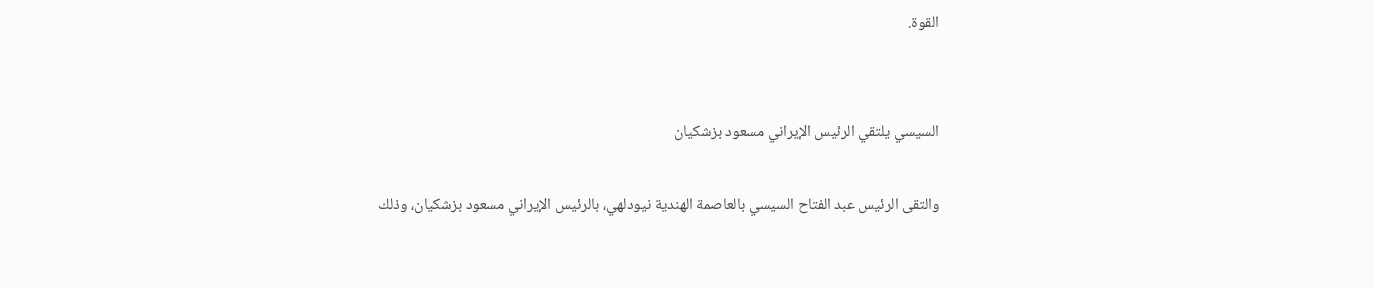القوة.


السيسي يلتقي الرئيس الإيراني مسعود بزشكيان

والتقى الرئيس عبد الفتاح السيسي بالعاصمة الهندية نيودلهي، بالرئيس الإيراني مسعود بزشكيان، وذلك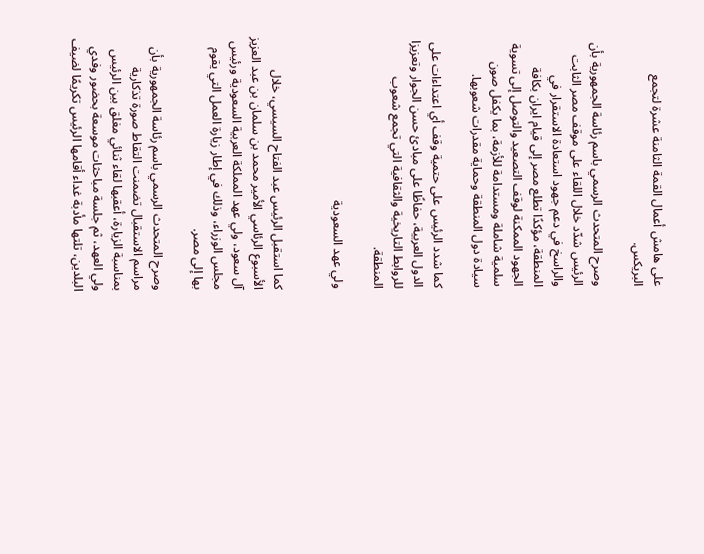على هامش أعمال القمة الثامنة عشرة لتجمع البريكس.

وصرح المتحدث الرسمي باسم رئاسة الجمهورية بأن الرئيس شدّد خلال اللقاء على موقف مصر الثابت والراسخ في دعم جهود استعادة الاستقرار في المنطقة، مؤكدًا تطلع مصر إلى قيام ايران بكافة الجهود الممكنة لوقف التصعيد والتوصل إلى تسوية سلمية شاملة ومستدامة للأزمة، بما يكفل صون سيادة دول المنطقة وحماية مقدرات شعوبها.

كما شدد الرئيس على حتمية وقف أي اعتداءات على الدول العربية، حفاظًا على مبادئ حسن الجوار وتعزيزا للروابط التاريخية والثقافية التي تجمع شعوب المنطقة.

ولي عهد السعودية


كما استقبل الرئيس عبد الفتاح السيسي، خلال الأسبوع الرئاسي الأمير محمد بن سلمان بن عبد العزيز آل سعود، ولي عهد المملكة العربية السعودية ورئيس مجلس الوزراء، وذلك في إطار زيارة العمل التي يقوم بها إلى مصر.

وصرح المتحدث الرسمي باسم رئاسة الجمهورية بأن مراسم الاستقبال تضمنت التقاط صورة تذكارية بمناسبة الزيارة، أعقبها لقاء ثنائي مغلق بين الرئيس ولي العهد، ثم جلسة مباحثات موسعة بحضور وفدي البلدين، تلتها مأدبة غداء أقامها الرئيس تكريمًا لضيف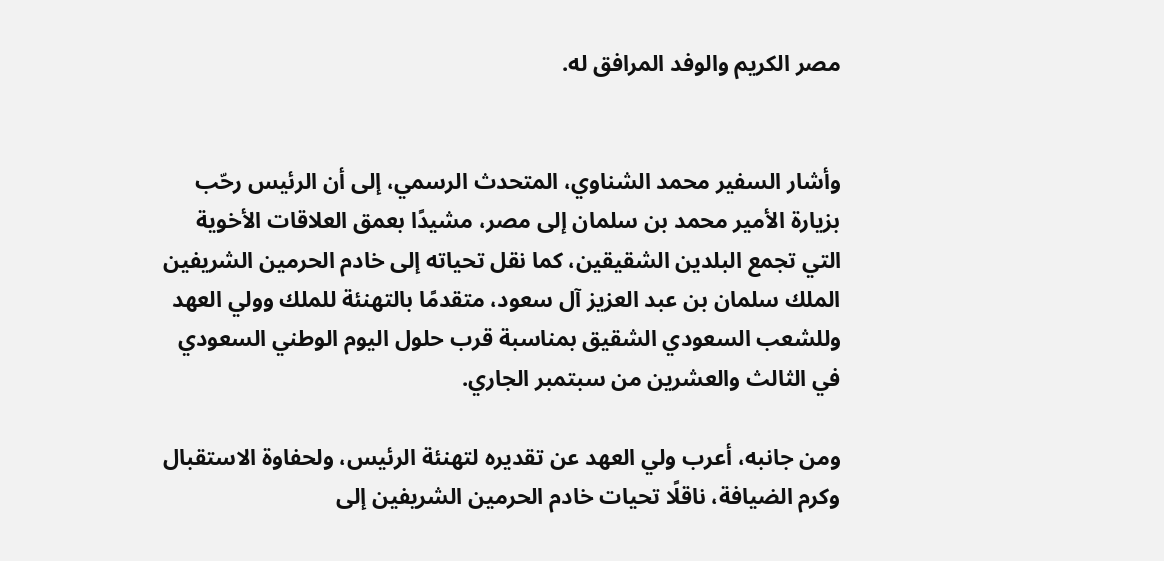مصر الكريم والوفد المرافق له.


وأشار السفير محمد الشناوي، المتحدث الرسمي، إلى أن الرئيس رحّب بزيارة الأمير محمد بن سلمان إلى مصر، مشيدًا بعمق العلاقات الأخوية التي تجمع البلدين الشقيقين، كما نقل تحياته إلى خادم الحرمين الشريفين الملك سلمان بن عبد العزيز آل سعود، متقدمًا بالتهنئة للملك وولي العهد وللشعب السعودي الشقيق بمناسبة قرب حلول اليوم الوطني السعودي في الثالث والعشرين من سبتمبر الجاري.

ومن جانبه، أعرب ولي العهد عن تقديره لتهنئة الرئيس، ولحفاوة الاستقبال وكرم الضيافة، ناقلًا تحيات خادم الحرمين الشريفين إلى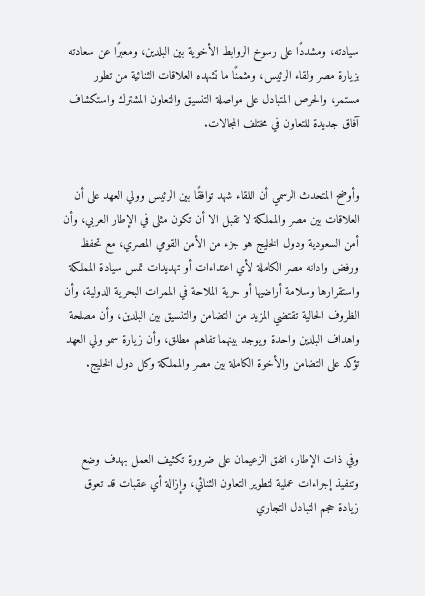سيادته، ومشددًا على رسوخ الروابط الأخوية بين البلدين، ومعبرًا عن سعادته بزيارة مصر ولقاء الرئيس، ومثمنًا ما تشهده العلاقات الثنائية من تطور مستمر، والحرص المتبادل على مواصلة التنسيق والتعاون المشترك واستكشاف آفاق جديدة للتعاون في مختلف المجالات.


وأوضح المتحدث الرسمي أن اللقاء شهد توافقًا بين الرئيس وولي العهد على أن العلاقات بين مصر والمملكة لا تقبل الا أن تكون مثلى في الإطار العربي، وأن أمن السعودية ودول الخليج هو جزء من الأمن القومي المصري، مع تحفظ ورفض وادانه مصر الكاملة لأي اعتداءات أو تهديدات تمس سيادة المملكة واستقرارها وسلامة أراضيها أو حرية الملاحة في الممرات البحرية الدولية، وأن الظروف الحالية تقتضي المزيد من التضامن والتنسيق بين البلدين، وأن مصلحة واهداف البلدين واحدة ويوجد بينهما تفاهم مطلق، وأن زيارة سمو ولي العهد تؤكد على التضامن والأخوة الكاملة بين مصر والمملكة وكل دول الخليج.



وفي ذات الإطار، اتفق الزعيمان على ضرورة تكثيف العمل بهدف وضع وتنفيذ إجراءات عملية لتطوير التعاون الثنائي، وإزالة أي عقبات قد تعوق زيادة حجم التبادل التجاري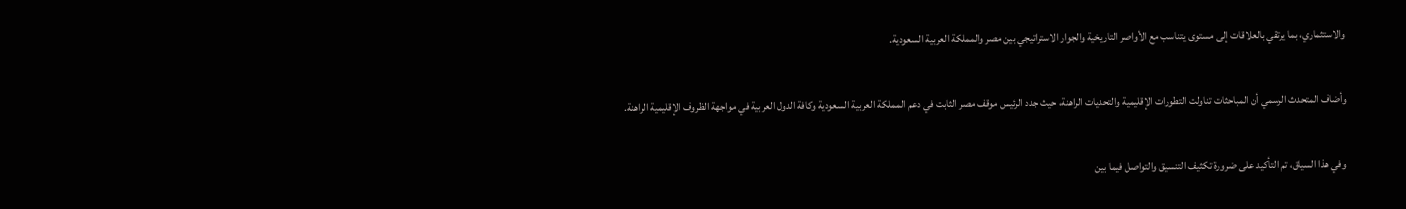والاستثماري، بما يرتقي بالعلاقات إلى مستوى يتناسب مع الأواصر التاريخية والجوار الاستراتيجي بين مصر والمملكة العربية السعودية.

وأضاف المتحدث الرسمي أن المباحثات تناولت التطورات الإقليمية والتحديات الراهنة، حيث جدد الرئيس موقف مصر الثابت في دعم المملكة العربية السعودية وكافة الدول العربية في مواجهة الظروف الإقليمية الراهنة.

وفي هذا السياق، تم التأكيد على ضرورة تكثيف التنسيق والتواصل فيما بين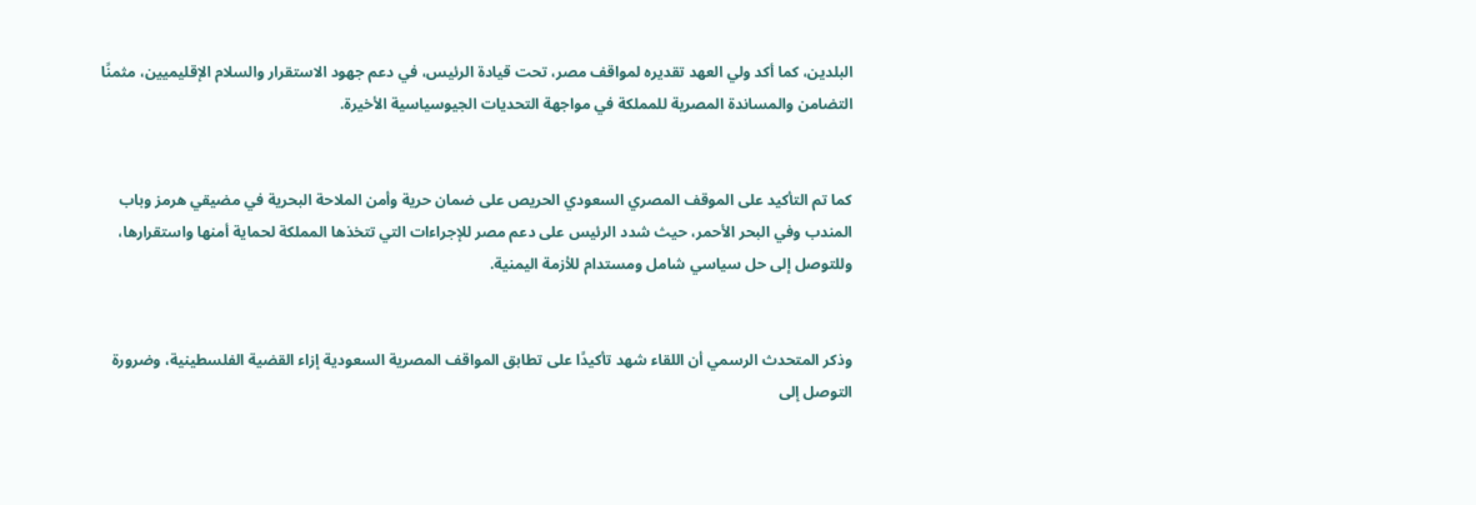البلدين، كما أكد ولي العهد تقديره لمواقف مصر، تحت قيادة الرئيس، في دعم جهود الاستقرار والسلام الإقليميين، مثمنًا التضامن والمساندة المصرية للمملكة في مواجهة التحديات الجيوسياسية الأخيرة.


كما تم التأكيد على الموقف المصري السعودي الحريص على ضمان حرية وأمن الملاحة البحرية في مضيقي هرمز وباب المندب وفي البحر الأحمر، حيث شدد الرئيس على دعم مصر للإجراءات التي تتخذها المملكة لحماية أمنها واستقرارها، وللتوصل إلى حل سياسي شامل ومستدام للأزمة اليمنية.


وذكر المتحدث الرسمي أن اللقاء شهد تأكيدًا على تطابق المواقف المصرية السعودية إزاء القضية الفلسطينية، وضرورة التوصل إلى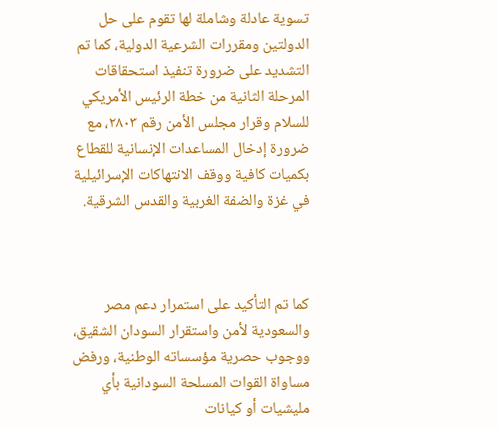تسوية عادلة وشاملة لها تقوم على حل الدولتين ومقررات الشرعية الدولية، كما تم التشديد على ضرورة تنفيذ استحقاقات المرحلة الثانية من خطة الرئيس الأمريكي للسلام وقرار مجلس الأمن رقم ٢٨٠٣، مع ضرورة إدخال المساعدات الإنسانية للقطاع بكميات كافية ووقف الانتهاكات الإسرائيلية في غزة والضفة الغربية والقدس الشرقية.



كما تم التأكيد على استمرار دعم مصر والسعودية لأمن واستقرار السودان الشقيق، ووجوب حصرية مؤسساته الوطنية، ورفض مساواة القوات المسلحة السودانية بأي مليشيات أو كيانات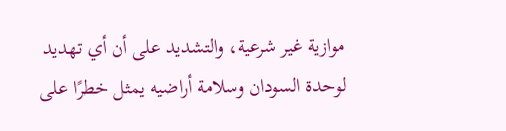موازية غير شرعية، والتشديد على أن أي تهديد لوحدة السودان وسلامة أراضيه يمثل خطرًا على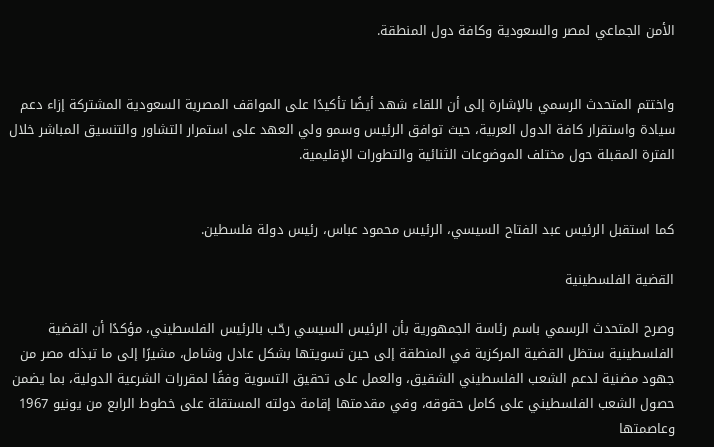الأمن الجماعي لمصر والسعودية وكافة دول المنطقة.


واختتم المتحدث الرسمي بالإشارة إلى أن اللقاء شهد أيضًا تأكيدًا على المواقف المصرية السعودية المشتركة إزاء دعم سيادة واستقرار كافة الدول العربية، حيث توافق الرئيس وسمو ولي العهد على استمرار التشاور والتنسيق المباشر خلال الفترة المقبلة حول مختلف الموضوعات الثنائية والتطورات الإقليمية.


كما استقبل الرئيس عبد الفتاح السيسي، الرئيس محمود عباس، رئيس دولة فلسطين.

القضية الفلسطينية

وصرح المتحدث الرسمي باسم رئاسة الجمهورية بأن الرئيس السيسي رحّب بالرئيس الفلسطيني، مؤكدًا أن القضية الفلسطينية ستظل القضية المركزية في المنطقة إلى حين تسويتها بشكل عادل وشامل، مشيرًا إلى ما تبذله مصر من جهود مضنية لدعم الشعب الفلسطيني الشقيق، والعمل على تحقيق التسوية وفقًا لمقررات الشرعية الدولية، بما يضمن حصول الشعب الفلسطيني على كامل حقوقه، وفي مقدمتها إقامة دولته المستقلة على خطوط الرابع من يونيو 1967 وعاصمتها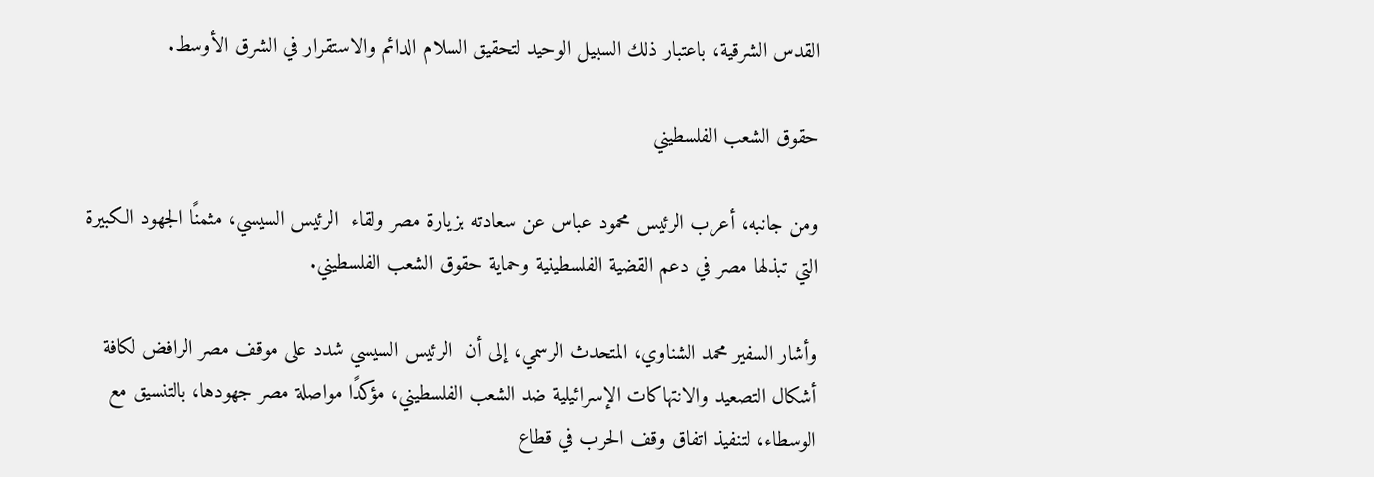القدس الشرقية، باعتبار ذلك السبيل الوحيد لتحقيق السلام الدائم والاستقرار في الشرق الأوسط.

حقوق الشعب الفلسطيني

ومن جانبه، أعرب الرئيس محمود عباس عن سعادته بزيارة مصر ولقاء  الرئيس السيسي، مثمنًا الجهود الكبيرة التي تبذلها مصر في دعم القضية الفلسطينية وحماية حقوق الشعب الفلسطيني.

وأشار السفير محمد الشناوي، المتحدث الرسمي، إلى أن  الرئيس السيسي شدد على موقف مصر الرافض لكافة أشكال التصعيد والانتهاكات الإسرائيلية ضد الشعب الفلسطيني، مؤكدًا مواصلة مصر جهودها، بالتنسيق مع الوسطاء، لتنفيذ اتفاق وقف الحرب في قطاع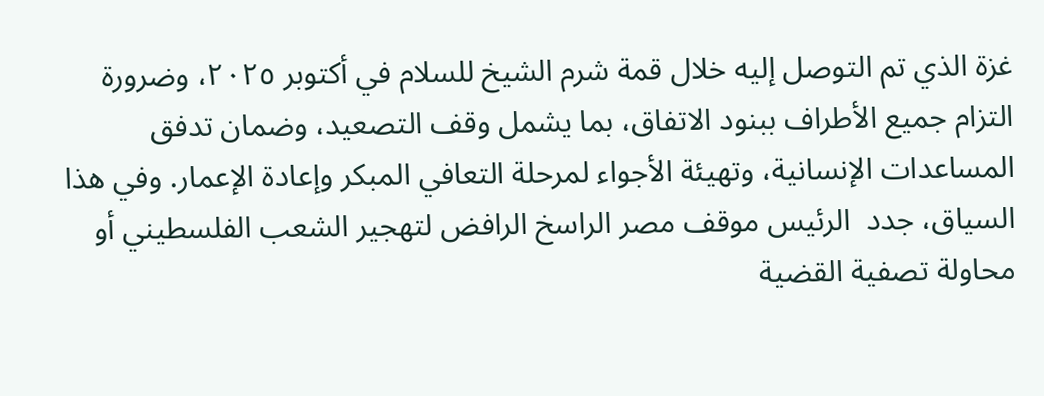غزة الذي تم التوصل إليه خلال قمة شرم الشيخ للسلام في أكتوبر ٢٠٢٥، وضرورة التزام جميع الأطراف ببنود الاتفاق، بما يشمل وقف التصعيد، وضمان تدفق المساعدات الإنسانية، وتهيئة الأجواء لمرحلة التعافي المبكر وإعادة الإعمار. وفي هذا السياق، جدد  الرئيس موقف مصر الراسخ الرافض لتهجير الشعب الفلسطيني أو محاولة تصفية القضية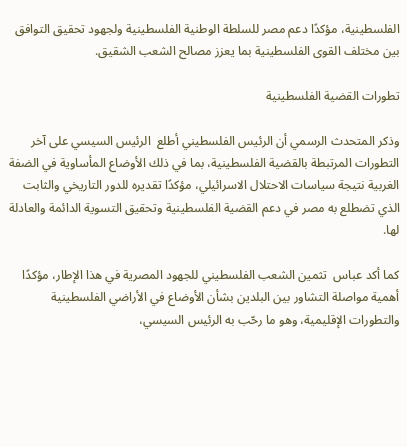الفلسطينية، مؤكدًا دعم مصر للسلطة الوطنية الفلسطينية ولجهود تحقيق التوافق بين مختلف القوى الفلسطينية بما يعزز مصالح الشعب الشقيق.

تطورات القضية الفلسطينية

وذكر المتحدث الرسمي أن الرئيس الفلسطيني أطلع  الرئيس السيسي على آخر التطورات المرتبطة بالقضية الفلسطينية، بما في ذلك الأوضاع المأساوية في الضفة الغربية نتيجة سياسات الاحتلال الاسرائيلي، مؤكدًا تقديره للدور التاريخي والثابت الذي تضطلع به مصر في دعم القضية الفلسطينية وتحقيق التسوية الدائمة والعادلة لها.

كما أكد عباس  تثمين الشعب الفلسطيني للجهود المصرية في هذا الإطار، مؤكدًا أهمية مواصلة التشاور بين البلدين بشأن الأوضاع في الأراضي الفلسطينية والتطورات الإقليمية، وهو ما رحّب به الرئيس السيسي،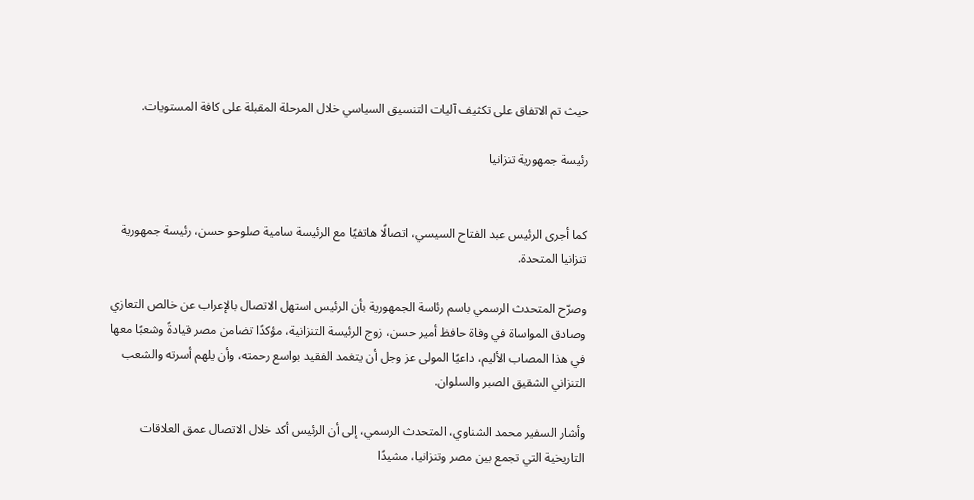حيث تم الاتفاق على تكثيف آليات التنسيق السياسي خلال المرحلة المقبلة على كافة المستويات.

رئيسة جمهورية تنزانيا


كما أجرى الرئيس عبد الفتاح السيسي، اتصالًا هاتفيًا مع الرئيسة سامية صلوحو حسن، رئيسة جمهورية تنزانيا المتحدة.

وصرّح المتحدث الرسمي باسم رئاسة الجمهورية بأن الرئيس استهل الاتصال بالإعراب عن خالص التعازي وصادق المواساة في وفاة حافظ أمير حسن، زوج الرئيسة التنزانية، مؤكدًا تضامن مصر قيادةً وشعبًا معها في هذا المصاب الأليم، داعيًا المولى عز وجل أن يتغمد الفقيد بواسع رحمته، وأن يلهم أسرته والشعب التنزاني الشقيق الصبر والسلوان.

وأشار السفير محمد الشناوي، المتحدث الرسمي، إلى أن الرئيس أكد خلال الاتصال عمق العلاقات التاريخية التي تجمع بين مصر وتنزانيا، مشيدًا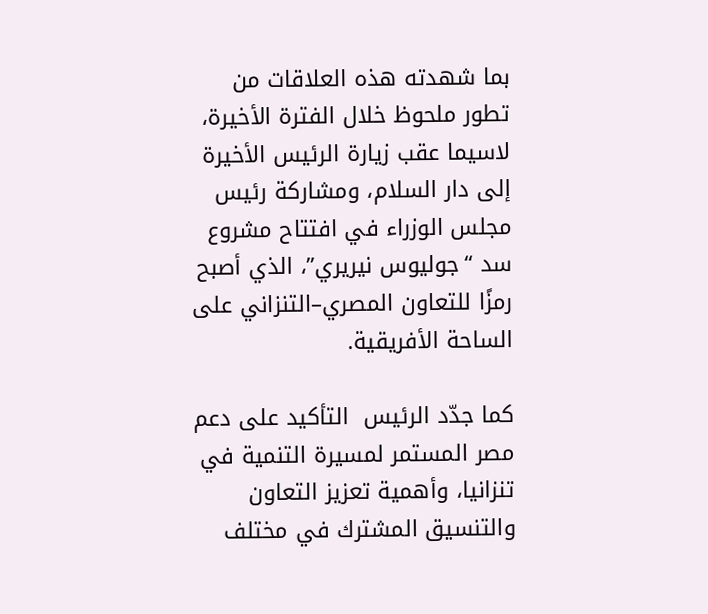بما شهدته هذه العلاقات من تطور ملحوظ خلال الفترة الأخيرة، لاسيما عقب زيارة الرئيس الأخيرة إلى دار السلام، ومشاركة رئيس مجلس الوزراء في افتتاح مشروع سد “جوليوس نيريري”، الذي أصبح رمزًا للتعاون المصري–التنزاني على الساحة الأفريقية.

كما جدّد الرئيس  التأكيد على دعم مصر المستمر لمسيرة التنمية في تنزانيا، وأهمية تعزيز التعاون والتنسيق المشترك في مختلف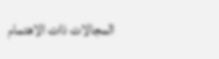المجالات ذات الاهتمام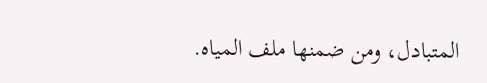المتبادل، ومن ضمنها ملف المياه.